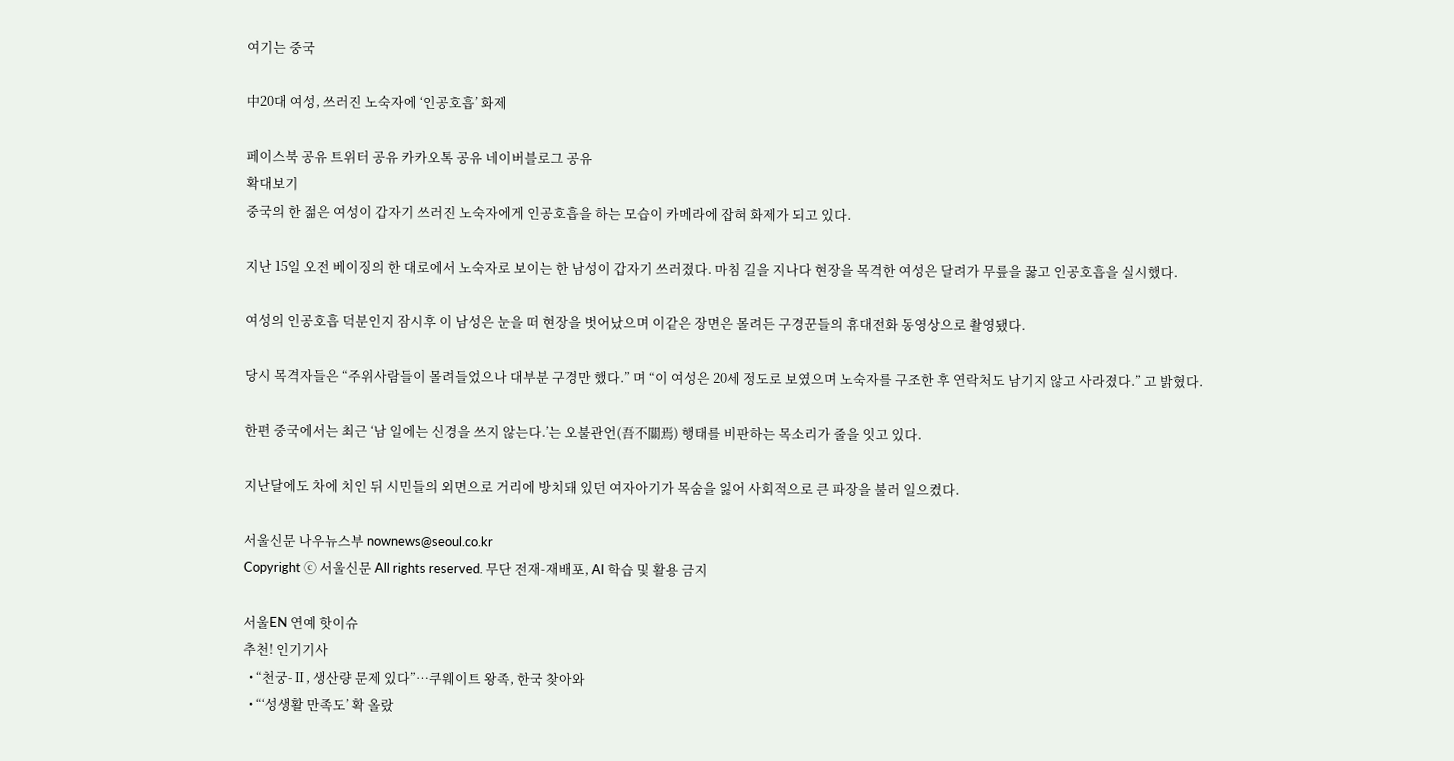여기는 중국

中20대 여성, 쓰러진 노숙자에 ‘인공호흡’ 화제

페이스북 공유 트위터 공유 카카오톡 공유 네이버블로그 공유
확대보기
중국의 한 젊은 여성이 갑자기 쓰러진 노숙자에게 인공호흡을 하는 모습이 카메라에 잡혀 화제가 되고 있다.

지난 15일 오전 베이징의 한 대로에서 노숙자로 보이는 한 남성이 갑자기 쓰러졌다. 마침 길을 지나다 현장을 목격한 여성은 달려가 무릎을 꿇고 인공호흡을 실시했다.

여성의 인공호흡 덕분인지 잠시후 이 남성은 눈을 떠 현장을 벗어났으며 이같은 장면은 몰려든 구경꾼들의 휴대전화 동영상으로 촬영됐다.

당시 목격자들은 “주위사람들이 몰려들었으나 대부분 구경만 했다.” 며 “이 여성은 20세 정도로 보였으며 노숙자를 구조한 후 연락처도 남기지 않고 사라졌다.” 고 밝혔다.

한편 중국에서는 최근 ‘남 일에는 신경을 쓰지 않는다.’는 오불관언(吾不關焉) 행태를 비판하는 목소리가 줄을 잇고 있다.

지난달에도 차에 치인 뒤 시민들의 외면으로 거리에 방치돼 있던 여자아기가 목숨을 잃어 사회적으로 큰 파장을 불러 일으켰다.

서울신문 나우뉴스부 nownews@seoul.co.kr
Copyright ⓒ 서울신문 All rights reserved. 무단 전재-재배포, AI 학습 및 활용 금지

서울EN 연예 핫이슈
추천! 인기기사
  • “천궁-Ⅱ, 생산량 문제 있다”…쿠웨이트 왕족, 한국 찾아와
  • “‘성생활 만족도’ 확 올랐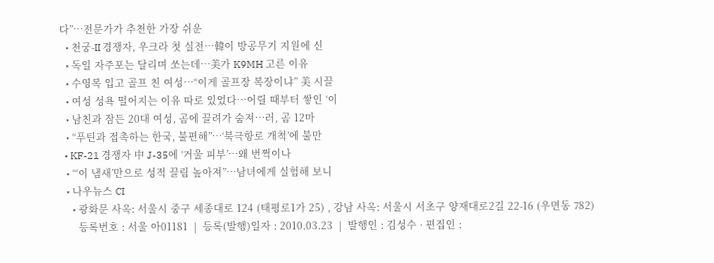다”…전문가가 추천한 가장 쉬운
  • 천궁-II 경쟁자, 우크라 첫 실전…韓이 방공무기 지원에 신
  • 독일 자주포는 달리며 쏘는데…美가 K9MH 고른 이유
  • 수영복 입고 골프 친 여성…“이게 골프장 복장이냐” 美 시끌
  • 여성 성욕 떨어지는 이유 따로 있었다…어릴 때부터 쌓인 ‘이
  • 남친과 잠든 20대 여성, 곰에 끌려가 숨져…러, 곰 12마
  • “푸틴과 접촉하는 한국, 불편해”…‘북극항로 개척’에 불만
  • KF-21 경쟁자 中 J-35에 ‘거울 피부’…왜 번쩍이나
  • “‘이 냄새’만으로 성적 끌림 높아져”…남녀에게 실험해 보니
  • 나우뉴스 CI
    • 광화문 사옥: 서울시 중구 세종대로 124 (태평로1가 25) , 강남 사옥: 서울시 서초구 양재대로2길 22-16 (우면동 782)
      등록번호 : 서울 아01181  |  등록(발행)일자 : 2010.03.23  |  발행인 : 김성수 · 편집인 :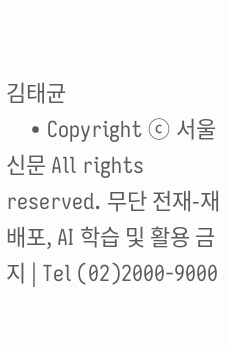김태균
    • Copyright ⓒ 서울신문 All rights reserved. 무단 전재-재배포, AI 학습 및 활용 금지 | Tel (02)2000-9000